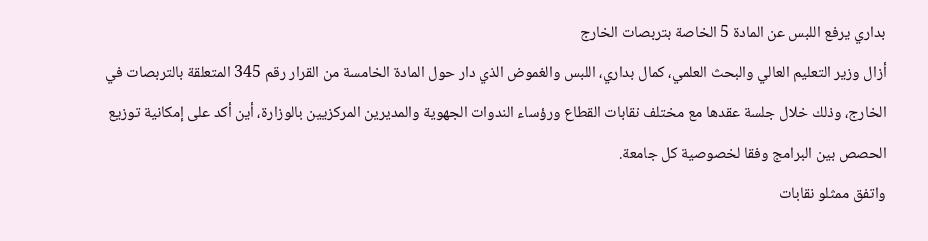بداري يرفع اللبس عن المادة 5 الخاصة بتربصات الخارج
أزال وزير التعليم العالي والبحث العلمي، كمال بداري، اللبس والغموض الذي دار حول المادة الخامسة من القرار رقم 345 المتعلقة بالتربصات في الخارج، وذلك خلال جلسة عقدها مع مختلف نقابات القطاع ورؤساء الندوات الجهوية والمديرين المركزيين بالوزارة، أين أكد على إمكانية توزيع الحصص بين البرامج وفقا لخصوصية كل جامعة.
واتفق ممثلو نقابات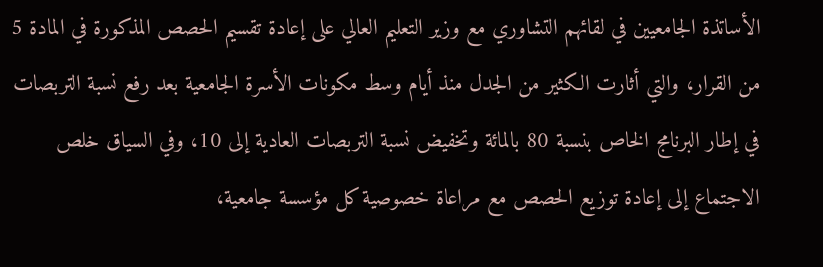الأساتذة الجامعيين في لقائهم التشاوري مع وزير التعليم العالي على إعادة تقسيم الحصص المذكورة في المادة 5 من القرار، والتي أثارت الكثير من الجدل منذ أيام وسط مكونات الأسرة الجامعية بعد رفع نسبة التربصات في إطار البرنامج الخاص بنسبة 80 بالمائة وتخفيض نسبة التربصات العادية إلى 10، وفي السياق خلص الاجتماع إلى إعادة توزيع الحصص مع مراعاة خصوصية كل مؤسسة جامعية،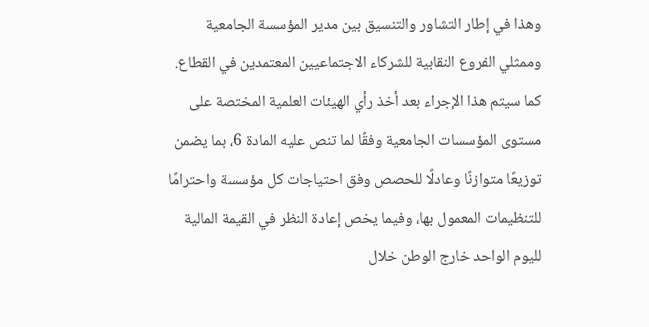وهذا في إطار التشاور والتنسيق بين مدير المؤسسة الجامعية وممثلي الفروع النقابية للشركاء الاجتماعيين المعتمدين في القطاع.
كما سيتم هذا الإجراء بعد أخذ رأي الهيئات العلمية المختصة على مستوى المؤسسات الجامعية وفقًا لما تنص عليه المادة 6، بما يضمن توزيعًا متوازنًا وعادلًا للحصص وفق احتياجات كل مؤسسة واحترامًا للتنظيمات المعمول بها، وفيما يخص إعادة النظر في القيمة المالية لليوم الواحد خارج الوطن خلال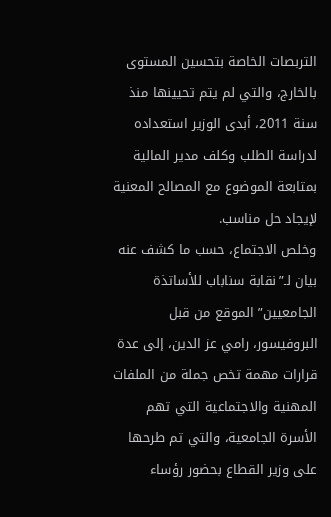التربصات الخاصة بتحسين المستوى بالخارج، والتي لم يتم تحيينها منذ سنة 2011، أبدى الوزير استعداده لدراسة الطلب وكلف مدير المالية بمتابعة الموضوع مع المصالح المعنية لإيجاد حل مناسب.
وخلص الاجتماع، حسب ما كشف عنه بيان لـ”نقابة سناباب للأساتذة الجامعيين” الموقع من قبل البروفيسور، رامي عز الدين، إلى عدة قرارات مهمة تخص جملة من الملفات المهنية والاجتماعية التي تهم الأسرة الجامعية، والتي تم طرحها على وزير القطاع بحضور رؤساء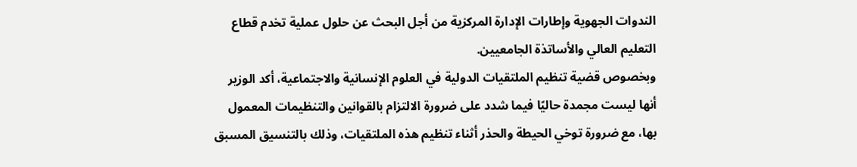الندوات الجهوية وإطارات الإدارة المركزية من أجل البحث عن حلول عملية تخدم قطاع التعليم العالي والأساتذة الجامعيين.
وبخصوص قضية تنظيم الملتقيات الدولية في العلوم الإنسانية والاجتماعية، أكد الوزير أنها ليست مجمدة حاليًا فيما شدد على ضرورة الالتزام بالقوانين والتنظيمات المعمول بها، مع ضرورة توخي الحيطة والحذر أثناء تنظيم هذه الملتقيات، وذلك بالتنسيق المسبق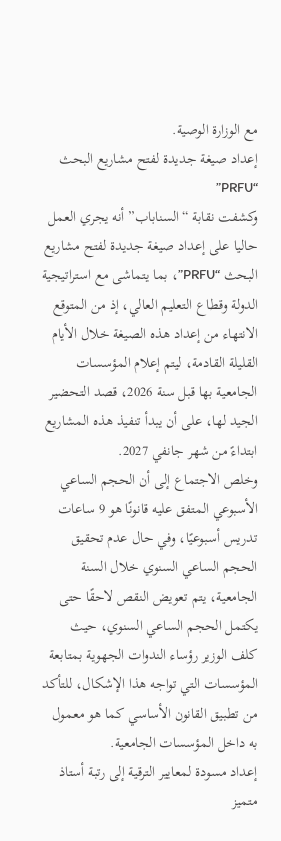مع الوزارة الوصية.
إعداد صيغة جديدة لفتح مشاريع البحث “PRFU”
وكشفت نقابة “السناباب” أنه يجري العمل حاليا على إعداد صيغة جديدة لفتح مشاريع البحث “PRFU”، بما يتماشى مع استراتيجية الدولة وقطاع التعليم العالي، إذ من المتوقع الانتهاء من إعداد هذه الصيغة خلال الأيام القليلة القادمة، ليتم إعلام المؤسسات الجامعية بها قبل سنة 2026، قصد التحضير الجيد لها، على أن يبدأ تنفيذ هذه المشاريع ابتداءً من شهر جانفي 2027.
وخلص الاجتماع إلى أن الحجم الساعي الأسبوعي المتفق عليه قانونًا هو 9 ساعات تدريس أسبوعيًا، وفي حال عدم تحقيق الحجم الساعي السنوي خلال السنة الجامعية، يتم تعويض النقص لاحقًا حتى يكتمل الحجم الساعي السنوي، حيث كلف الوزير رؤساء الندوات الجهوية بمتابعة المؤسسات التي تواجه هذا الإشكال، للتأكد من تطبيق القانون الأساسي كما هو معمول به داخل المؤسسات الجامعية.
إعداد مسودة لمعايير الترقية إلى رتبة أستاذ متميز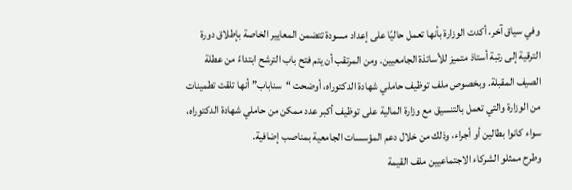وفي سياق آخر، أكدت الوزارة بأنها تعمل حاليًا على إعداد مسودة تتضمن المعايير الخاصة بإطلاق دورة الترقية إلى رتبة أستاذ متميز للأساتذة الجامعيين. ومن المرتقب أن يتم فتح باب الترشح ابتداءً من عطلة الصيف المقبلة. وبخصوص ملف توظيف حاملي شهادة الدكتوراه، أوضحت “سناباب” أنها تلقت تطمينات من الوزارة والتي تعمل بالتنسيق مع وزارة المالية على توظيف أكبر عدد ممكن من حاملي شهادة الدكتوراه، سواء كانوا بطالين أو أجراء، وذلك من خلال دعم المؤسسات الجامعية بمناصب إضافية.
وطرح ممثلو الشركاء الاجتماعيين ملف القيمة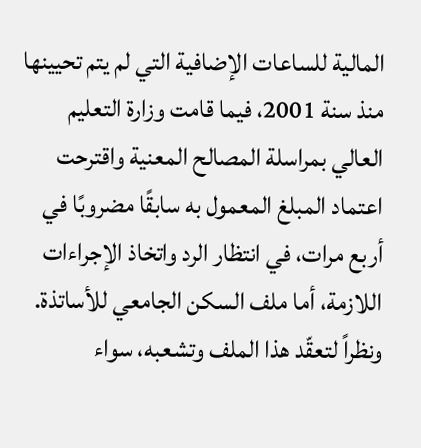المالية للساعات الإضافية التي لم يتم تحيينها منذ سنة 2001، فيما قامت وزارة التعليم العالي بمراسلة المصالح المعنية واقترحت اعتماد المبلغ المعمول به سابقًا مضروبًا في أربع مرات، في انتظار الرد واتخاذ الإجراءات اللازمة، أما ملف السكن الجامعي للأساتذة.
ونظراً لتعقّد هذا الملف وتشعبه، سواء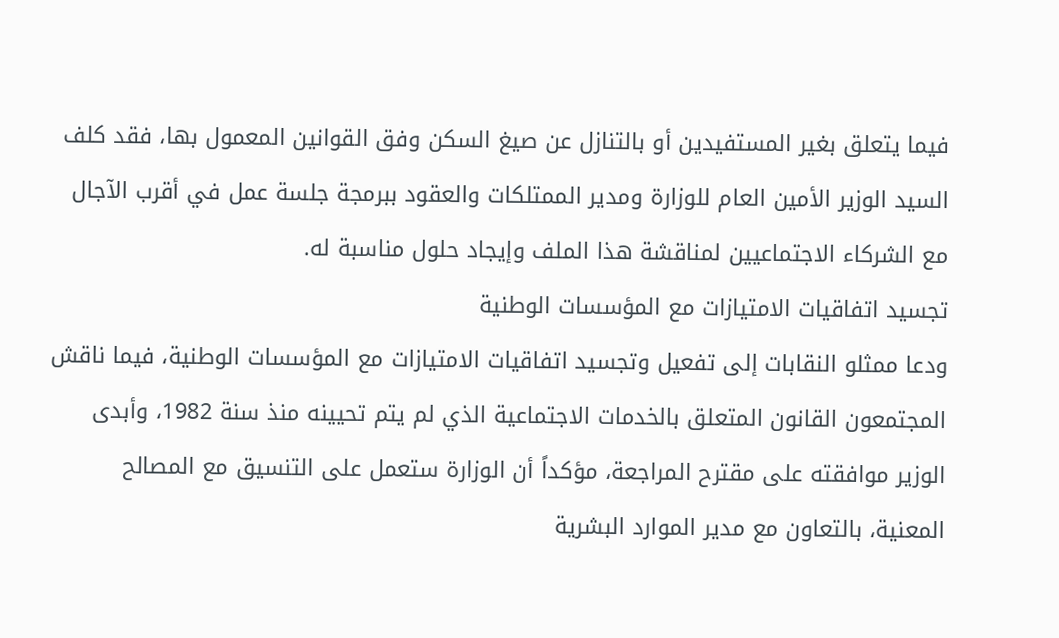فيما يتعلق بغير المستفيدين أو بالتنازل عن صيغ السكن وفق القوانين المعمول بها، فقد كلف السيد الوزير الأمين العام للوزارة ومدير الممتلكات والعقود ببرمجة جلسة عمل في أقرب الآجال مع الشركاء الاجتماعيين لمناقشة هذا الملف وإيجاد حلول مناسبة له.
تجسيد اتفاقيات الامتيازات مع المؤسسات الوطنية
ودعا ممثلو النقابات إلى تفعيل وتجسيد اتفاقيات الامتيازات مع المؤسسات الوطنية، فيما ناقش المجتمعون القانون المتعلق بالخدمات الاجتماعية الذي لم يتم تحيينه منذ سنة 1982، وأبدى الوزير موافقته على مقترح المراجعة، مؤكداً أن الوزارة ستعمل على التنسيق مع المصالح المعنية، بالتعاون مع مدير الموارد البشرية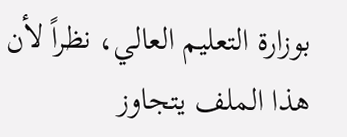بوزارة التعليم العالي، نظراً لأن هذا الملف يتجاوز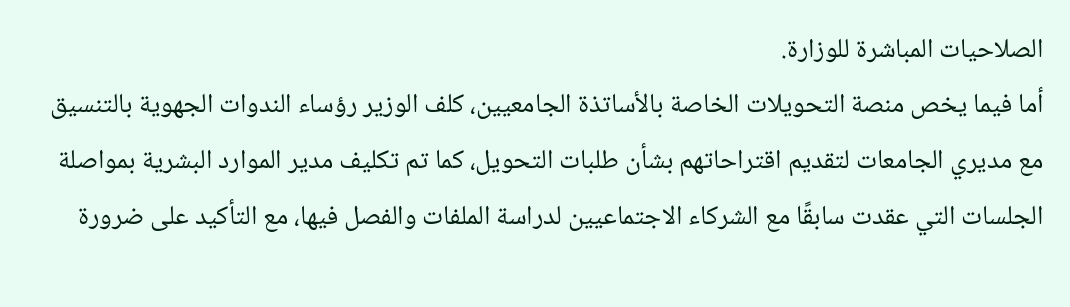الصلاحيات المباشرة للوزارة.
أما فيما يخص منصة التحويلات الخاصة بالأساتذة الجامعيين، كلف الوزير رؤساء الندوات الجهوية بالتنسيق مع مديري الجامعات لتقديم اقتراحاتهم بشأن طلبات التحويل، كما تم تكليف مدير الموارد البشرية بمواصلة الجلسات التي عقدت سابقًا مع الشركاء الاجتماعيين لدراسة الملفات والفصل فيها، مع التأكيد على ضرورة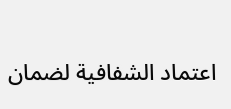اعتماد الشفافية لضمان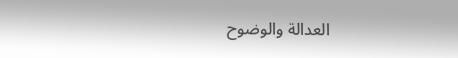العدالة والوضوح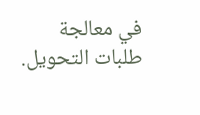في معالجة طلبات التحويل.